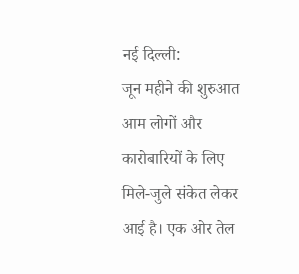नई दिल्ली:
जून महीने की शुरुआत आम लोगों और कारोबारियों के लिए मिले-जुले संकेत लेकर आई है। एक ओर तेल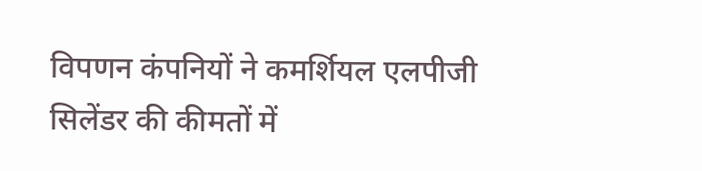विपणन कंपनियों ने कमर्शियल एलपीजी सिलेंडर की कीमतों में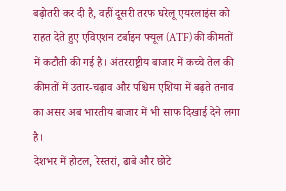बढ़ोतरी कर दी है, वहीं दूसरी तरफ घरेलू एयरलाइंस को राहत देते हुए एविएशन टर्बाइन फ्यूल (ATF) की कीमतों में कटौती की गई है। अंतरराष्ट्रीय बाजार में कच्चे तेल की कीमतों में उतार-चढ़ाव और पश्चिम एशिया में बढ़ते तनाव का असर अब भारतीय बाजार में भी साफ दिखाई देने लगा है।
देशभर में होटल, रेस्तरां, ढाबे और छोटे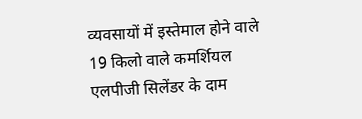व्यवसायों में इस्तेमाल होने वाले 19 किलो वाले कमर्शियल एलपीजी सिलेंडर के दाम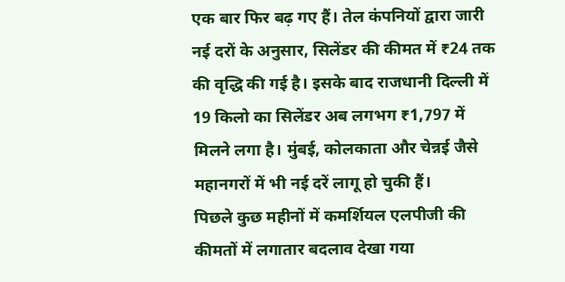एक बार फिर बढ़ गए हैं। तेल कंपनियों द्वारा जारी नई दरों के अनुसार, सिलेंडर की कीमत में ₹24 तक की वृद्धि की गई है। इसके बाद राजधानी दिल्ली में 19 किलो का सिलेंडर अब लगभग ₹1,797 में मिलने लगा है। मुंबई, कोलकाता और चेन्नई जैसे महानगरों में भी नई दरें लागू हो चुकी हैं।
पिछले कुछ महीनों में कमर्शियल एलपीजी की कीमतों में लगातार बदलाव देखा गया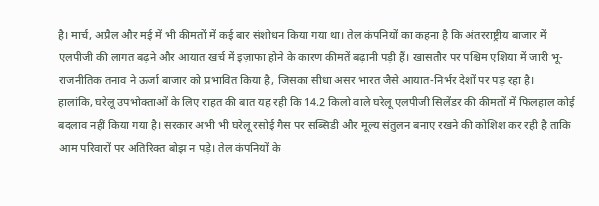है। मार्च, अप्रैल और मई में भी कीमतों में कई बार संशोधन किया गया था। तेल कंपनियों का कहना है कि अंतरराष्ट्रीय बाजार में एलपीजी की लागत बढ़ने और आयात खर्च में इज़ाफा होने के कारण कीमतें बढ़ानी पड़ी हैं। खासतौर पर पश्चिम एशिया में जारी भू-राजनीतिक तनाव ने ऊर्जा बाजार को प्रभावित किया है, जिसका सीधा असर भारत जैसे आयात-निर्भर देशों पर पड़ रहा है।
हालांकि, घरेलू उपभोक्ताओं के लिए राहत की बात यह रही कि 14.2 किलो वाले घरेलू एलपीजी सिलेंडर की कीमतों में फिलहाल कोई बदलाव नहीं किया गया है। सरकार अभी भी घरेलू रसोई गैस पर सब्सिडी और मूल्य संतुलन बनाए रखने की कोशिश कर रही है ताकि आम परिवारों पर अतिरिक्त बोझ न पड़े। तेल कंपनियों के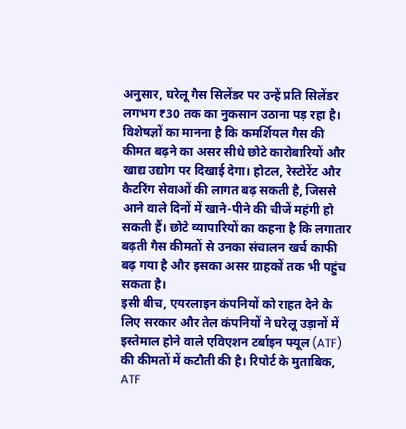अनुसार, घरेलू गैस सिलेंडर पर उन्हें प्रति सिलेंडर लगभग ₹30 तक का नुकसान उठाना पड़ रहा है।
विशेषज्ञों का मानना है कि कमर्शियल गैस की कीमत बढ़ने का असर सीधे छोटे कारोबारियों और खाद्य उद्योग पर दिखाई देगा। होटल, रेस्टोरेंट और कैटरिंग सेवाओं की लागत बढ़ सकती है, जिससे आने वाले दिनों में खाने-पीने की चीजें महंगी हो सकती हैं। छोटे व्यापारियों का कहना है कि लगातार बढ़ती गैस कीमतों से उनका संचालन खर्च काफी बढ़ गया है और इसका असर ग्राहकों तक भी पहुंच सकता है।
इसी बीच, एयरलाइन कंपनियों को राहत देने के लिए सरकार और तेल कंपनियों ने घरेलू उड़ानों में इस्तेमाल होने वाले एविएशन टर्बाइन फ्यूल (ATF) की कीमतों में कटौती की है। रिपोर्ट के मुताबिक, ATF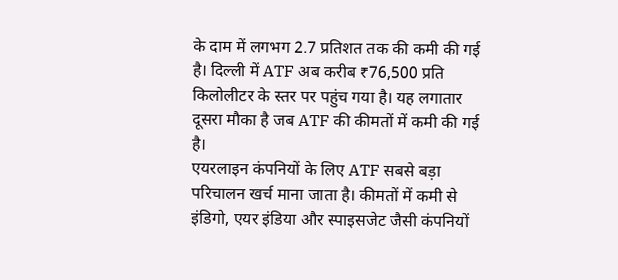के दाम में लगभग 2.7 प्रतिशत तक की कमी की गई है। दिल्ली में ATF अब करीब ₹76,500 प्रति किलोलीटर के स्तर पर पहुंच गया है। यह लगातार दूसरा मौका है जब ATF की कीमतों में कमी की गई है।
एयरलाइन कंपनियों के लिए ATF सबसे बड़ा परिचालन खर्च माना जाता है। कीमतों में कमी से इंडिगो, एयर इंडिया और स्पाइसजेट जैसी कंपनियों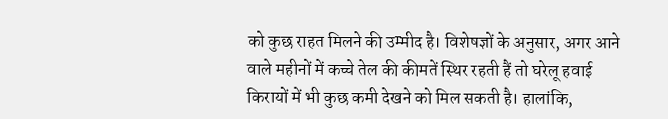को कुछ राहत मिलने की उम्मीद है। विशेषज्ञों के अनुसार, अगर आने वाले महीनों में कच्चे तेल की कीमतें स्थिर रहती हैं तो घरेलू हवाई किरायों में भी कुछ कमी देखने को मिल सकती है। हालांकि,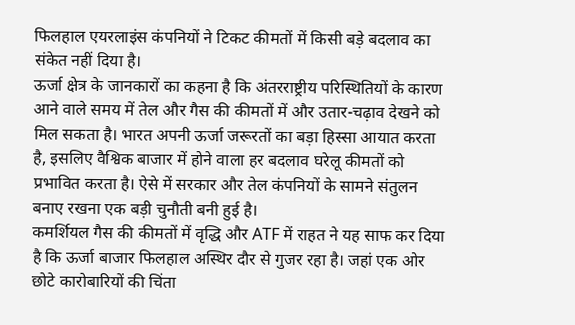फिलहाल एयरलाइंस कंपनियों ने टिकट कीमतों में किसी बड़े बदलाव का संकेत नहीं दिया है।
ऊर्जा क्षेत्र के जानकारों का कहना है कि अंतरराष्ट्रीय परिस्थितियों के कारण आने वाले समय में तेल और गैस की कीमतों में और उतार-चढ़ाव देखने को मिल सकता है। भारत अपनी ऊर्जा जरूरतों का बड़ा हिस्सा आयात करता है, इसलिए वैश्विक बाजार में होने वाला हर बदलाव घरेलू कीमतों को प्रभावित करता है। ऐसे में सरकार और तेल कंपनियों के सामने संतुलन बनाए रखना एक बड़ी चुनौती बनी हुई है।
कमर्शियल गैस की कीमतों में वृद्धि और ATF में राहत ने यह साफ कर दिया है कि ऊर्जा बाजार फिलहाल अस्थिर दौर से गुजर रहा है। जहां एक ओर छोटे कारोबारियों की चिंता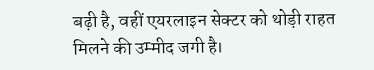बढ़ी है, वहीं एयरलाइन सेक्टर को थोड़ी राहत मिलने की उम्मीद जगी है।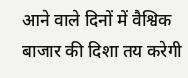आने वाले दिनों में वैश्विक बाजार की दिशा तय करेगी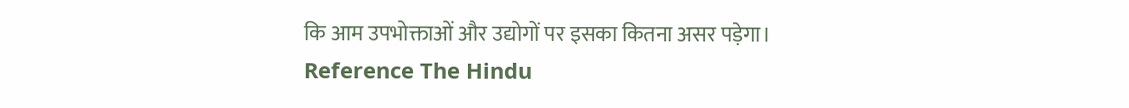कि आम उपभोक्ताओं और उद्योगों पर इसका कितना असर पड़ेगा।
Reference The Hindu